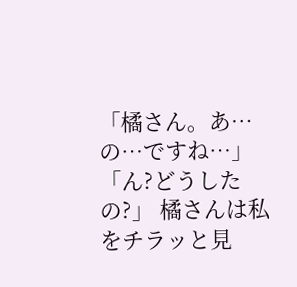「橘さん。あ…の…ですね…」 「ん?どうしたの?」 橘さんは私をチラッと見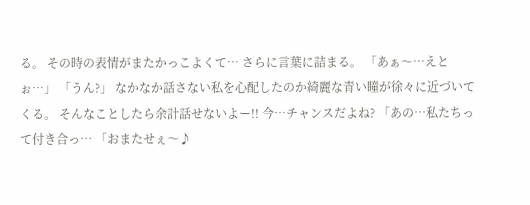る。 その時の表情がまたかっこよくて… さらに言葉に詰まる。 「あぁ〜…えとぉ…」 「うん?」 なかなか話さない私を心配したのか綺麗な青い瞳が徐々に近づいてくる。 そんなことしたら余計話せないよー!! 今…チャンスだよね? 「あの…私たちって付き合っ… 「おまたせぇ〜♪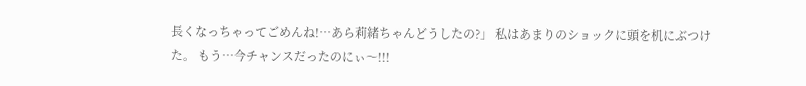長くなっちゃってごめんね!…あら莉緒ちゃんどうしたの?」 私はあまりのショックに頭を机にぶつけた。 もう…今チャンスだったのにぃ〜!!!